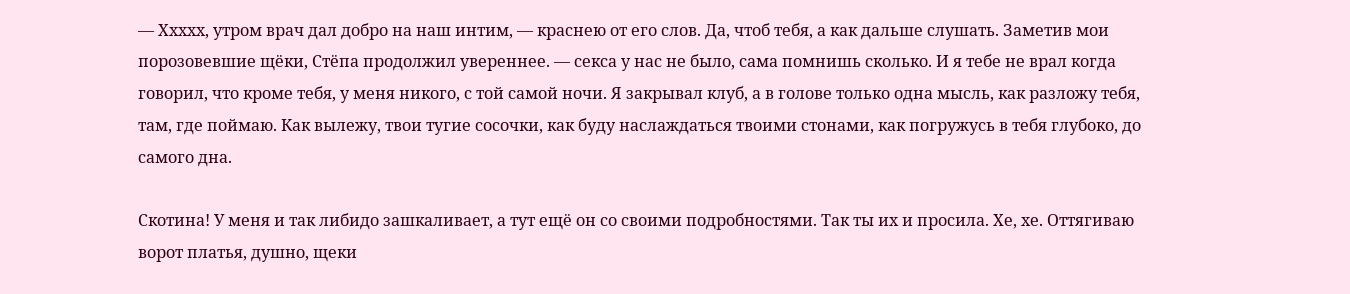— Ххххх, утром врач дал добро на наш интим, — краснею от его слов. Да, чтоб тебя, а как дальше слушать. Заметив мои порозовевшие щёки, Стёпа продолжил увереннее. — секса у нас не было, сама помнишь сколько. И я тебе не врал когда говорил, что кроме тебя, у меня никого, с той самой ночи. Я закрывал клуб, а в голове только одна мысль, как разложу тебя, там, где поймаю. Как вылежу, твои тугие сосочки, как буду наслаждаться твоими стонами, как погружусь в тебя глубоко, до самого дна.

Скотина! У меня и так либидо зашкаливает, а тут ещё он со своими подробностями. Так ты их и просила. Хе, хе. Оттягиваю ворот платья, душно, щеки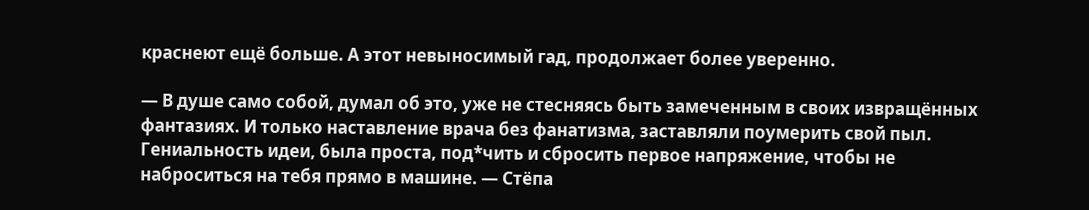краснеют ещё больше. А этот невыносимый гад, продолжает более уверенно.

— В душе само собой, думал об это, уже не стесняясь быть замеченным в своих извращённых фантазиях. И только наставление врача без фанатизма, заставляли поумерить свой пыл. Гениальность идеи, была проста, под*чить и сбросить первое напряжение, чтобы не наброситься на тебя прямо в машине. — Стёпа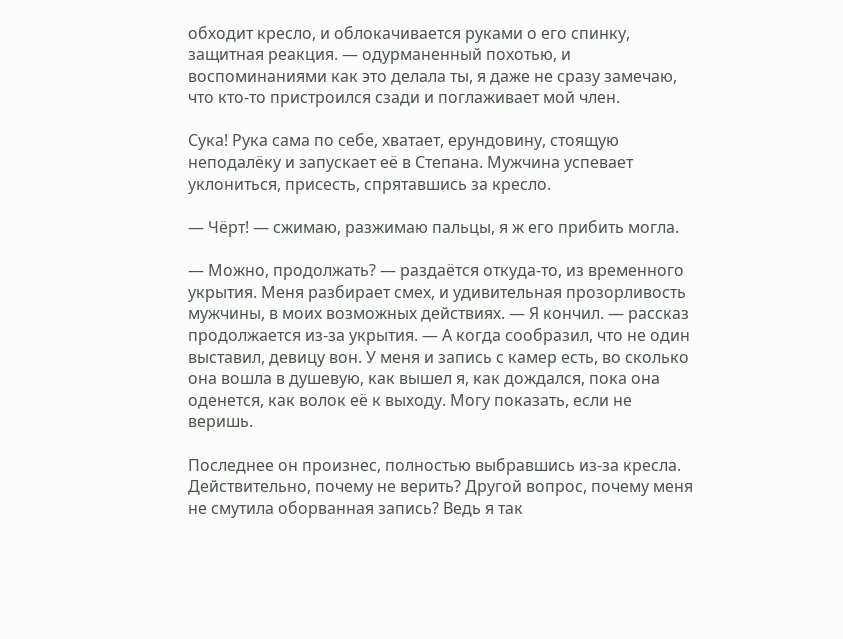обходит кресло, и облокачивается руками о его спинку, защитная реакция. — одурманенный похотью, и воспоминаниями как это делала ты, я даже не сразу замечаю, что кто-то пристроился сзади и поглаживает мой член.

Сука! Рука сама по себе, хватает, ерундовину, стоящую неподалёку и запускает её в Степана. Мужчина успевает уклониться, присесть, спрятавшись за кресло.

— Чёрт! — сжимаю, разжимаю пальцы, я ж его прибить могла.

— Можно, продолжать? — раздаётся откуда-то, из временного укрытия. Меня разбирает смех, и удивительная прозорливость мужчины, в моих возможных действиях. — Я кончил. — рассказ продолжается из-за укрытия. — А когда сообразил, что не один выставил, девицу вон. У меня и запись с камер есть, во сколько она вошла в душевую, как вышел я, как дождался, пока она оденется, как волок её к выходу. Могу показать, если не веришь.

Последнее он произнес, полностью выбравшись из-за кресла. Действительно, почему не верить? Другой вопрос, почему меня не смутила оборванная запись? Ведь я так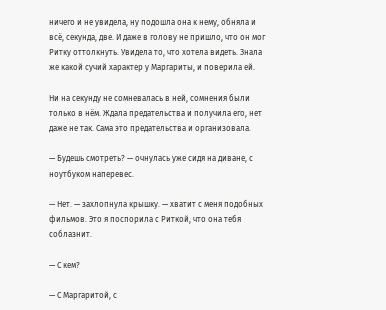ничего и не увидела, ну подошла она к нему, обняла и всё, секунда, две. И даже в голову не пришло, что он мог Ритку оттолкнуть. Увидела то, что хотела видеть. Знала же какой сучий характер у Маргариты, и поверила ей.

Ни на секунду не сомневалась в ней, сомнения были только в нём. Ждала предательства и получила его, нет даже не так. Сама это предательства и организовала.

— Будешь смотреть? — очнулась уже сидя на диване, с ноутбуком наперевес.

— Нет. — захлопнула крышку. — хватит с меня подобных фильмов. Это я поспорила с Риткой, что она тебя соблазнит.

— С кем?

— С Маргаритой, с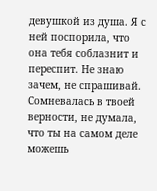девушкой из душа. Я с ней поспорила, что она тебя соблазнит и переспит. Не знаю зачем, не спрашивай. Сомневалась в твоей верности, не думала, что ты на самом деле можешь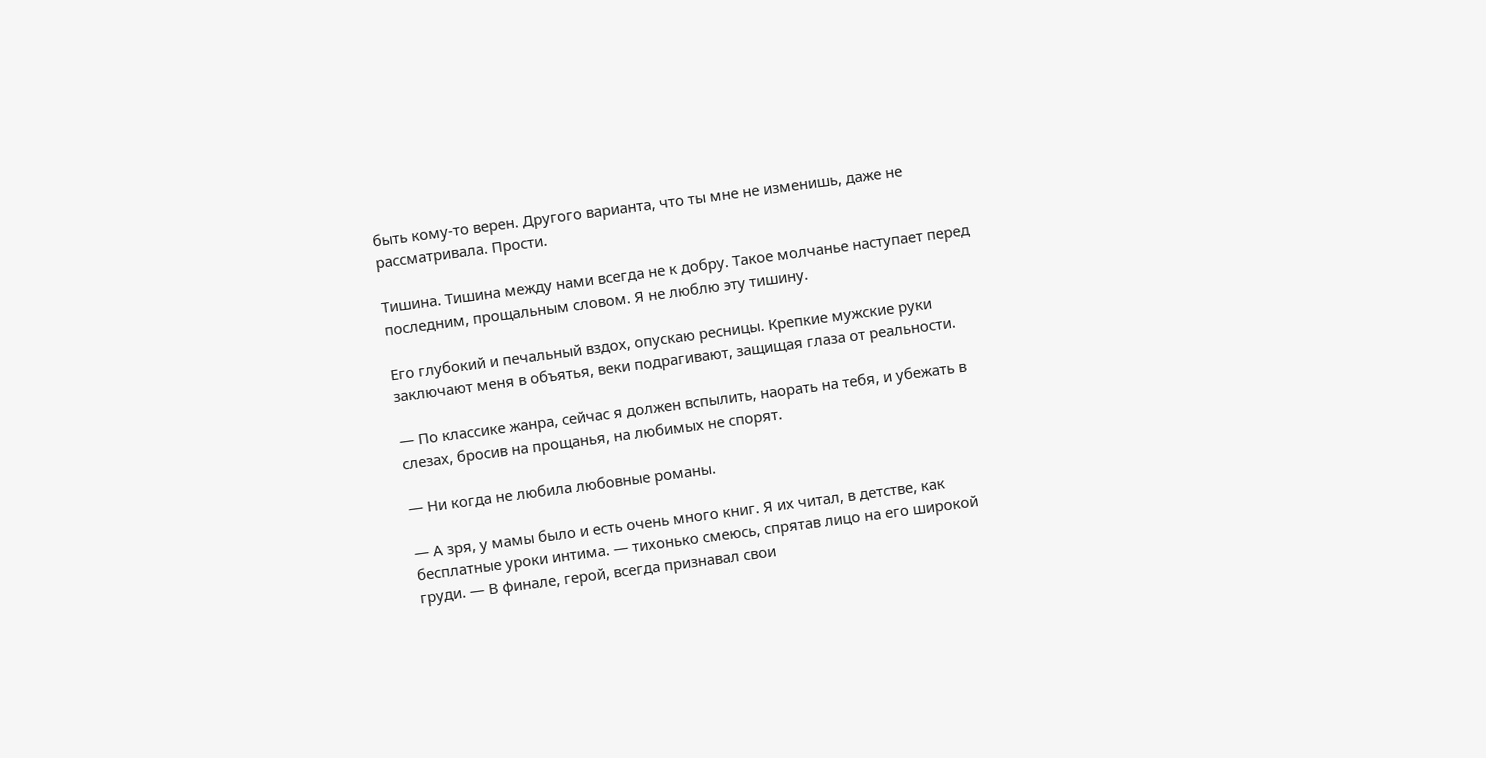быть кому-то верен. Другого варианта, что ты мне не изменишь, даже не рассматривала. Прости.

Тишина. Тишина между нами всегда не к добру. Такое молчанье наступает перед последним, прощальным словом. Я не люблю эту тишину.

Его глубокий и печальный вздох, опускаю ресницы. Крепкие мужские руки заключают меня в объятья, веки подрагивают, защищая глаза от реальности.

— По классике жанра, сейчас я должен вспылить, наорать на тебя, и убежать в слезах, бросив на прощанья, на любимых не спорят.

— Ни когда не любила любовные романы.

— А зря, у мамы было и есть очень много книг. Я их читал, в детстве, как бесплатные уроки интима. — тихонько смеюсь, спрятав лицо на его широкой груди. — В финале, герой, всегда признавал свои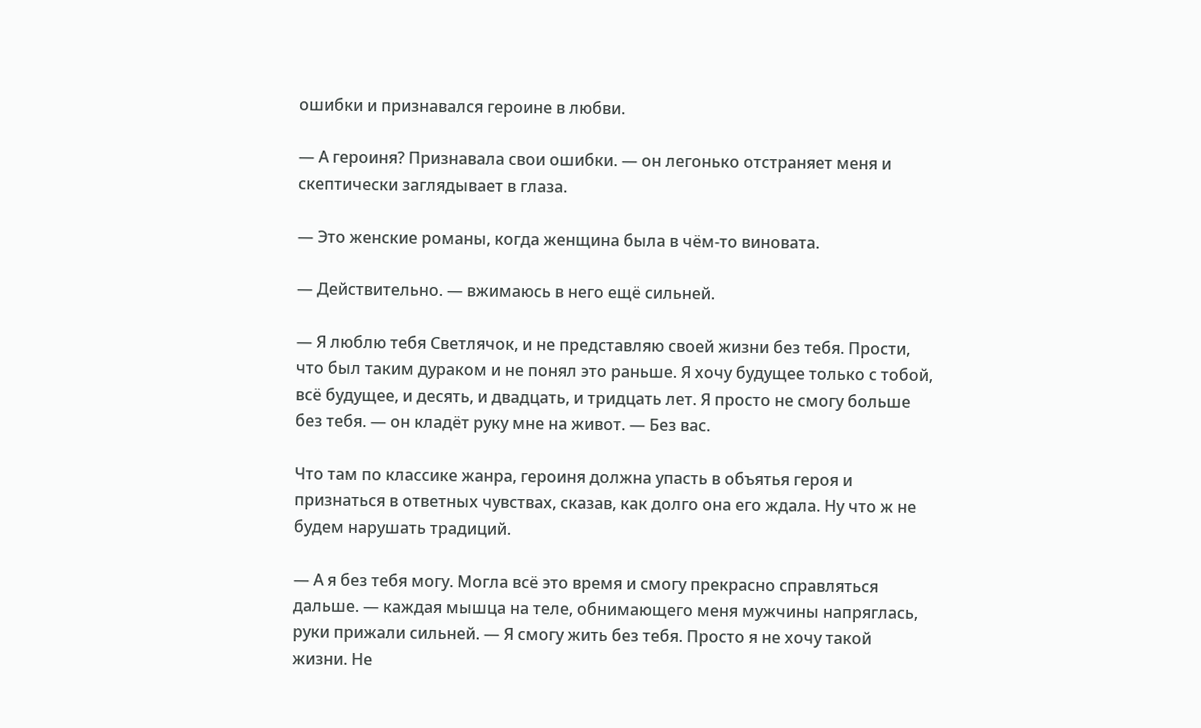ошибки и признавался героине в любви.

— А героиня? Признавала свои ошибки. — он легонько отстраняет меня и скептически заглядывает в глаза.

— Это женские романы, когда женщина была в чём-то виновата.

— Действительно. — вжимаюсь в него ещё сильней.

— Я люблю тебя Светлячок, и не представляю своей жизни без тебя. Прости, что был таким дураком и не понял это раньше. Я хочу будущее только с тобой, всё будущее, и десять, и двадцать, и тридцать лет. Я просто не смогу больше без тебя. — он кладёт руку мне на живот. — Без вас.

Что там по классике жанра, героиня должна упасть в объятья героя и признаться в ответных чувствах, сказав, как долго она его ждала. Ну что ж не будем нарушать традиций.

— А я без тебя могу. Могла всё это время и смогу прекрасно справляться дальше. — каждая мышца на теле, обнимающего меня мужчины напряглась, руки прижали сильней. — Я смогу жить без тебя. Просто я не хочу такой жизни. Не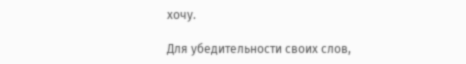хочу.

Для убедительности своих слов,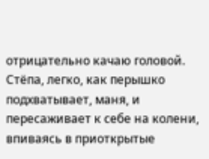отрицательно качаю головой. Стёпа, легко, как перышко подхватывает, маня, и пересаживает к себе на колени, впиваясь в приоткрытые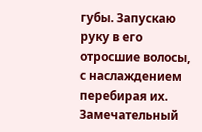губы. Запускаю руку в его отросшие волосы, с наслаждением перебирая их. Замечательный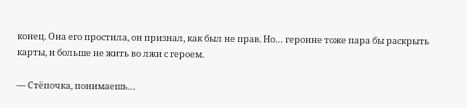конец. Она его простила, он признал, как был не прав. Но… героине тоже пара бы раскрыть карты, и больше не жить во лжи с героем.

— Стёпочка, понимаешь…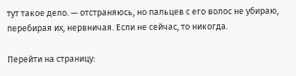тут такое дело. — отстраняюсь, но пальцев с его волос не убираю, перебирая их, нервничая. Если не сейчас, то никогда.

Перейти на страницу: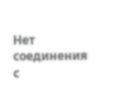Нет соединения с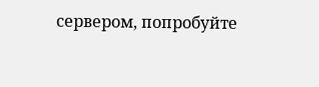сервером, попробуйте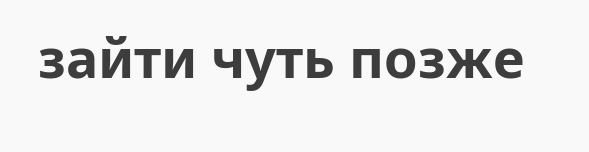зайти чуть позже